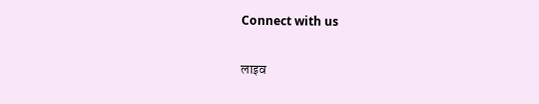Connect with us

लाइव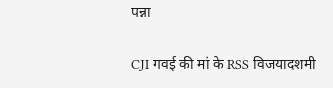पन्ना

CJI गवई की मां के RSS विजयादशमी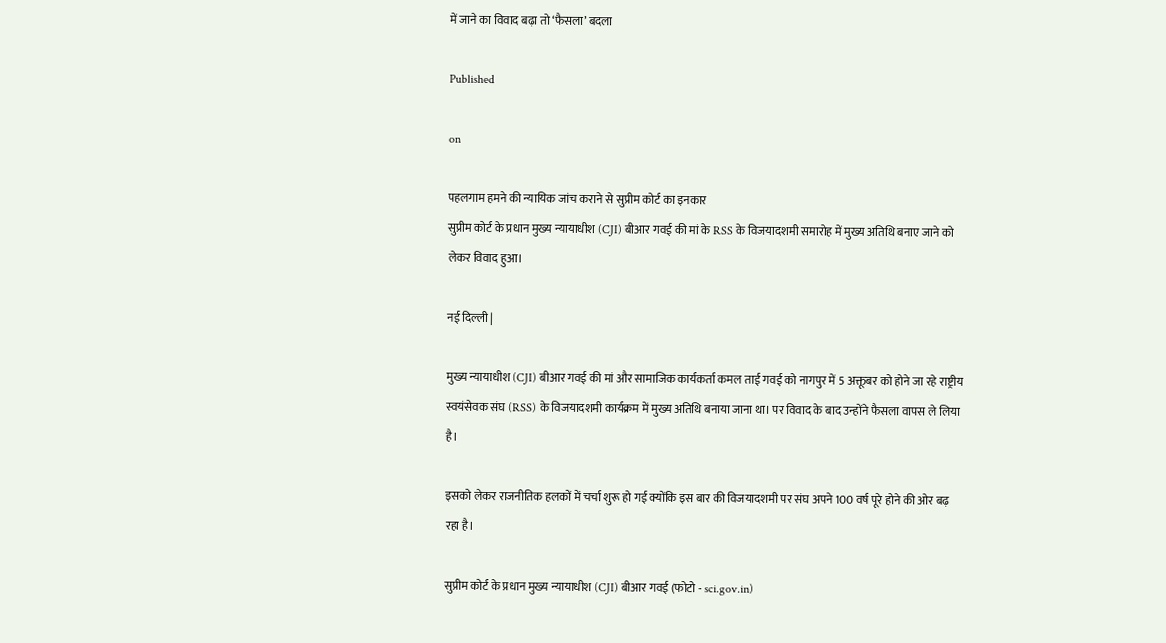में जाने का विवाद बढ़ा तो ‘फैसला’ बदला

Published

on

पहलगाम हमने की न्यायिक जांच कराने से सुप्रीम कोर्ट का इनकार
सुप्रीम कोर्ट के प्रधान मुख्य न्यायाधीश (CJI) बीआर गवई की मां के RSS के विजयादशमी समारोह में मुख्य अतिथि बनाए जाने को लेकर विवाद हुआ।

नई दिल्ली |

मुख्य न्यायाधीश (CJI) बीआर गवई की मां और सामाजिक कार्यकर्ता कमल ताई गवई को नागपुर में 5 अक्तूबर को होने जा रहे राष्ट्रीय स्वयंसेवक संघ (RSS) के विजयादशमी कार्यक्रम में मुख्य अतिथि बनाया जाना था। पर विवाद के बाद उन्होंने फैसला वापस ले लिया है।

इसको लेकर राजनीतिक हलकों में चर्चा शुरू हो गई क्योंकि इस बार की विजयादशमी पर संघ अपने 100 वर्ष पूरे होने की ओर बढ़ रहा है।

सुप्रीम कोर्ट के प्रधान मुख्य न्यायाधीश (CJI) बीआर गवई (फोटो - sci.gov.in)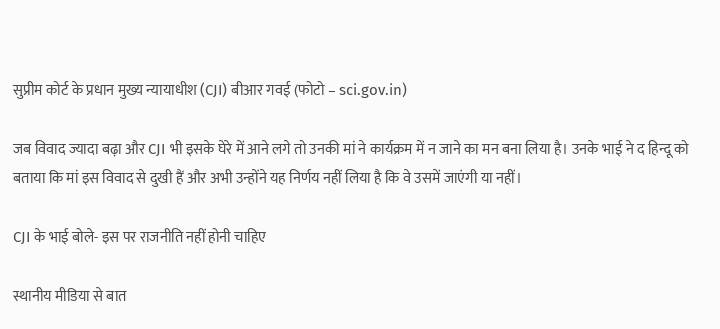सुप्रीम कोर्ट के प्रधान मुख्य न्यायाधीश (CJI) बीआर गवई (फोटो – sci.gov.in)

जब विवाद ज्यादा बढ़ा और CJI भी इसके घेरे में आने लगे तो उनकी मां ने कार्यक्रम में न जाने का मन बना लिया है। उनके भाई ने द हिन्दू को बताया कि मां इस विवाद से दुखी हैं और अभी उन्होंने यह निर्णय नहीं लिया है कि वे उसमें जाएंगी या नहीं।

CJI के भाई बोले- इस पर राजनीति नहीं होनी चाहिए

स्थानीय मीडिया से बात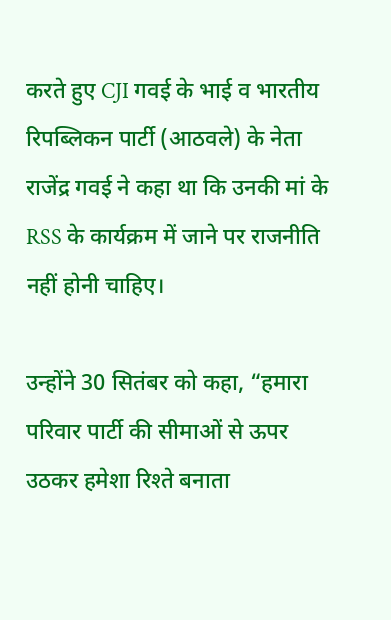करते हुए CJI गवई के भाई व भारतीय रिपब्लिकन पार्टी (आठवले) के नेता राजेंद्र गवई ने कहा था कि उनकी मां के RSS के कार्यक्रम में जाने पर राजनीति नहीं होनी चाहिए।

उन्होंने 30 सितंबर को कहा, “हमारा परिवार पार्टी की सीमाओं से ऊपर उठकर हमेशा रिश्ते बनाता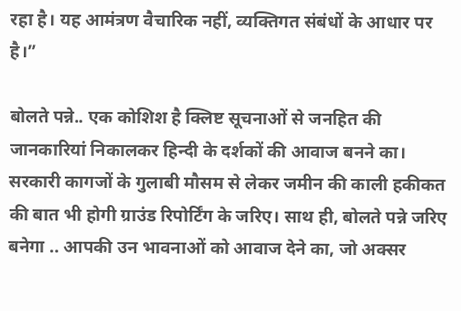रहा है। यह आमंत्रण वैचारिक नहीं, व्यक्तिगत संबंधों के आधार पर है।”

बोलते पन्ने.. एक कोशिश है क्लिष्ट सूचनाओं से जनहित की जानकारियां निकालकर हिन्दी के दर्शकों की आवाज बनने का। सरकारी कागजों के गुलाबी मौसम से लेकर जमीन की काली हकीकत की बात भी होगी ग्राउंड रिपोर्टिंग के जरिए। साथ ही, बोलते पन्ने जरिए बनेगा .. आपकी उन भावनाओं को आवाज देने का, जो अक्सर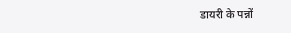डायरी के पन्नों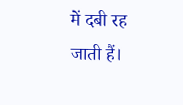में दबी रह जाती हैं।